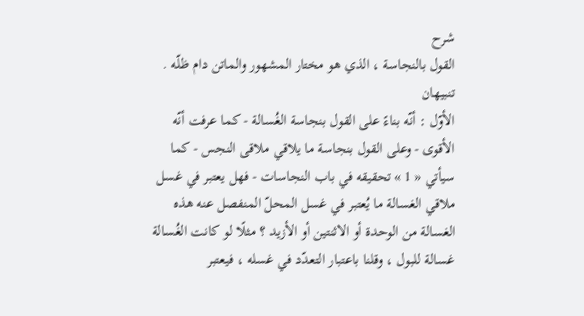شرح
القول بالنجاسة ، الذي هو مختار المشهور والماتن دام ظلّه .
تنبيهان
الأوّل : أنّه بناءً على القول بنجاسة الغُسالة - كما عرفت أنّه الأقوى - وعلى القول بنجاسة ما يلاقي ملاقى النجس - كما سيأتي « 1 » تحقيقه في باب النجاسات - فهل يعتبر في غسل ملاقي الغسالة ما يُعتبر في غسل المحلّ المنفصل عنه هذه الغسالة من الوحدة أو الاثنتين أو الأزيد ؟ مثلًا لو كانت الغُسالة غسالة للبول ، وقلنا باعتبار التعدّد في غسله ، فيعتبر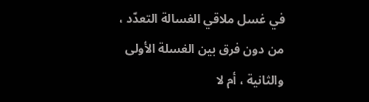في غسل ملاقي الغسالة التعدّد ، من دون فرق بين الغسلة الأولى والثانية ، أم لا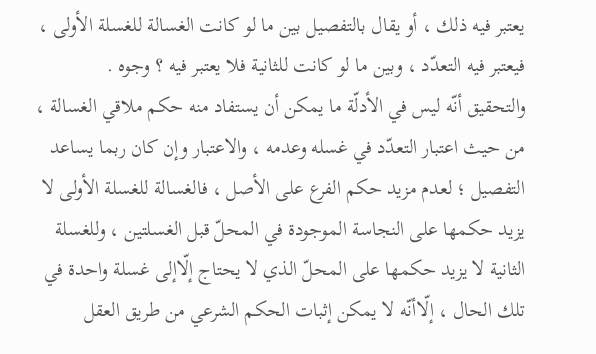يعتبر فيه ذلك ، أو يقال بالتفصيل بين ما لو كانت الغسالة للغسلة الأولى ، فيعتبر فيه التعدّد ، وبين ما لو كانت للثانية فلا يعتبر فيه ؟ وجوه .
والتحقيق أنّه ليس في الأدلّة ما يمكن أن يستفاد منه حكم ملاقي الغسالة ، من حيث اعتبار التعدّد في غسله وعدمه ، والاعتبار وإن كان ربما يساعد التفصيل ؛ لعدم مزيد حكم الفرع على الأصل ، فالغسالة للغسلة الأولى لا يزيد حكمها على النجاسة الموجودة في المحلّ قبل الغسلتين ، وللغسلة الثانية لا يزيد حكمها على المحلّ الذي لا يحتاج إلّاإلى غسلة واحدة في تلك الحال ، إلّاأنّه لا يمكن إثبات الحكم الشرعي من طريق العقل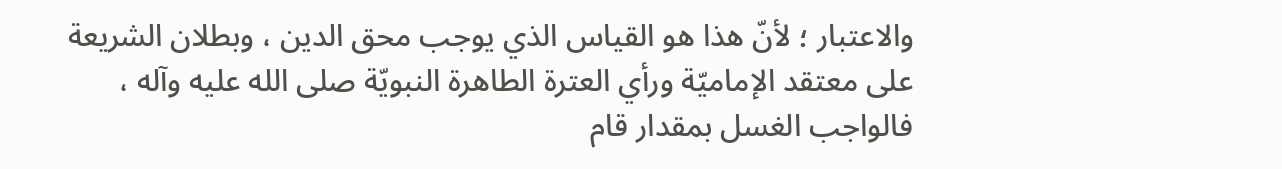والاعتبار ؛ لأنّ هذا هو القياس الذي يوجب محق الدين ، وبطلان الشريعة على معتقد الإماميّة ورأي العترة الطاهرة النبويّة صلى الله عليه وآله ، فالواجب الغسل بمقدار قام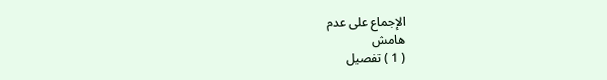الإجماع على عدم
هامش
( 1 ) تفصيل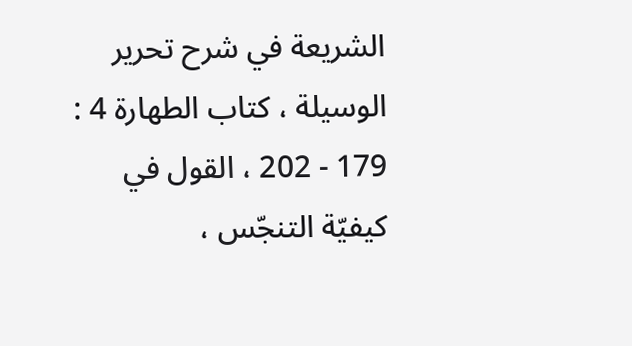الشريعة في شرح تحرير الوسيلة ، كتاب الطهارة 4 : 179 - 202 ، القول في كيفيّة التنجّس ،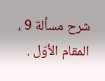شرح مسألة 9 ، المقام الأوّل .